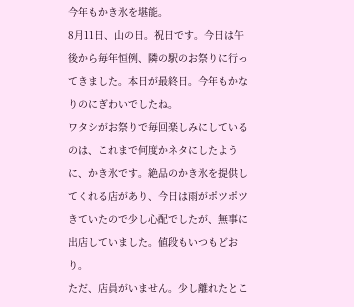今年もかき氷を堪能。
8月11日、山の日。祝日です。今日は午後から毎年恒例、隣の駅のお祭りに行ってきました。本日が最終日。今年もかなりのにぎわいでしたね。
ワタシがお祭りで毎回楽しみにしているのは、これまで何度かネタにしたように、かき氷です。絶品のかき氷を提供してくれる店があり、今日は雨がポツポツきていたので少し心配でしたが、無事に出店していました。値段もいつもどおり。
ただ、店員がいません。少し離れたとこ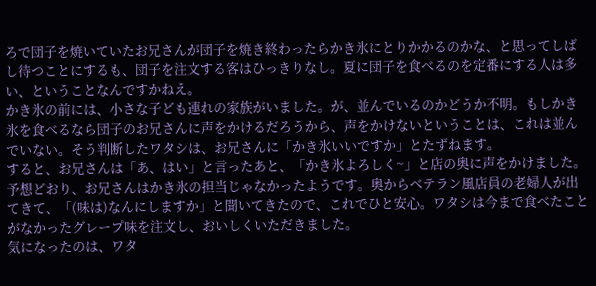ろで団子を焼いていたお兄さんが団子を焼き終わったらかき氷にとりかかるのかな、と思ってしばし待つことにするも、団子を注文する客はひっきりなし。夏に団子を食べるのを定番にする人は多い、ということなんですかねえ。
かき氷の前には、小さな子ども連れの家族がいました。が、並んでいるのかどうか不明。もしかき氷を食べるなら団子のお兄さんに声をかけるだろうから、声をかけないということは、これは並んでいない。そう判断したワタシは、お兄さんに「かき氷いいですか」とたずねます。
すると、お兄さんは「あ、はい」と言ったあと、「かき氷よろしく~」と店の奥に声をかけました。予想どおり、お兄さんはかき氷の担当じゃなかったようです。奥からベテラン風店員の老婦人が出てきて、「(味は)なんにしますか」と聞いてきたので、これでひと安心。ワタシは今まで食べたことがなかったグレープ味を注文し、おいしくいただきました。
気になったのは、ワタ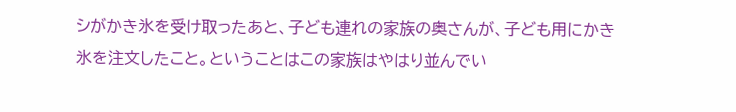シがかき氷を受け取ったあと、子ども連れの家族の奥さんが、子ども用にかき氷を注文したこと。ということはこの家族はやはり並んでい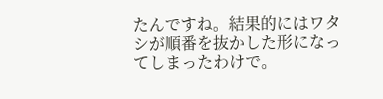たんですね。結果的にはワタシが順番を抜かした形になってしまったわけで。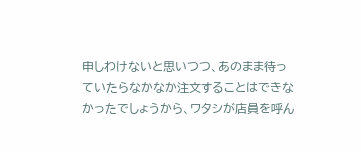申しわけないと思いつつ、あのまま待っていたらなかなか注文することはできなかったでしょうから、ワタシが店員を呼ん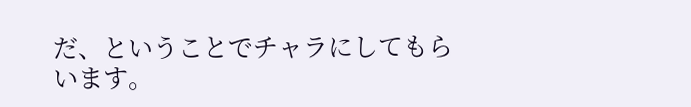だ、ということでチャラにしてもらいます。